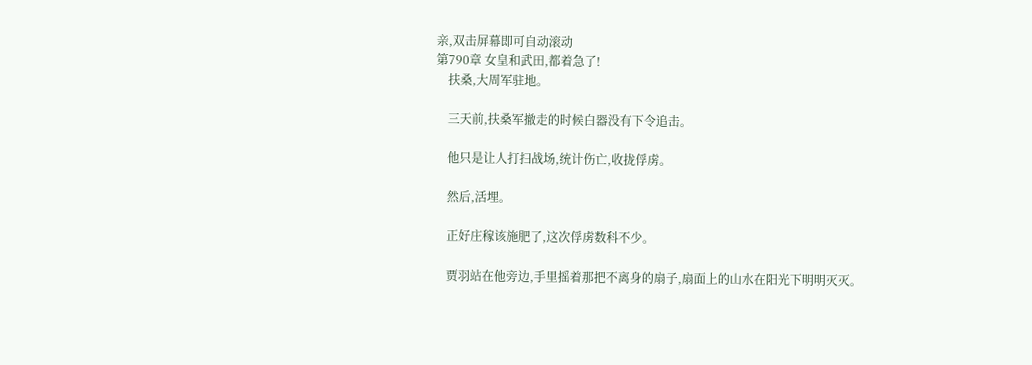亲,双击屏幕即可自动滚动
第790章 女皇和武田,都着急了!
    扶桑,大周军驻地。

    三天前,扶桑军撤走的时候白器没有下令追击。

    他只是让人打扫战场,统计伤亡,收拢俘虏。

    然后,活埋。

    正好庄稼该施肥了,这次俘虏数科不少。

    贾羽站在他旁边,手里摇着那把不离身的扇子,扇面上的山水在阳光下明明灭灭。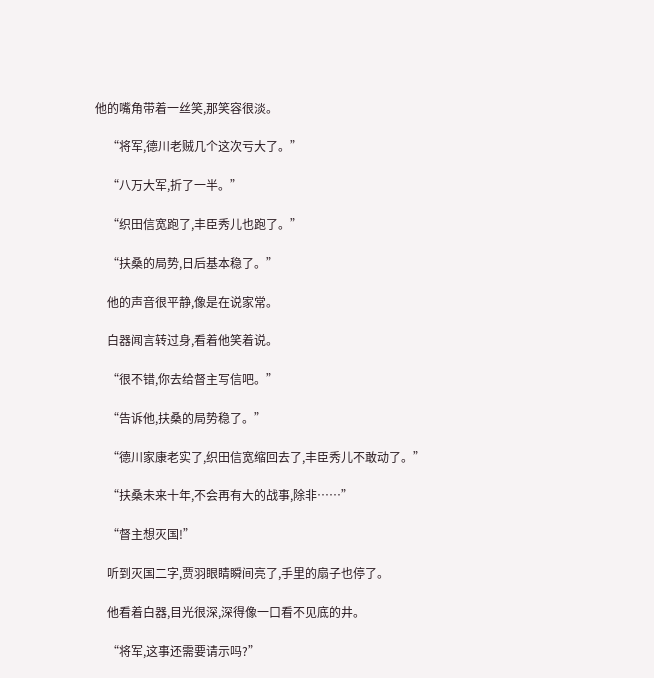他的嘴角带着一丝笑,那笑容很淡。

    “将军,德川老贼几个这次亏大了。”

    “八万大军,折了一半。”

    “织田信宽跑了,丰臣秀儿也跑了。”

    “扶桑的局势,日后基本稳了。”

    他的声音很平静,像是在说家常。

    白器闻言转过身,看着他笑着说。

    “很不错,你去给督主写信吧。”

    “告诉他,扶桑的局势稳了。”

    “德川家康老实了,织田信宽缩回去了,丰臣秀儿不敢动了。”

    “扶桑未来十年,不会再有大的战事,除非……”

    “督主想灭国!”

    听到灭国二字,贾羽眼睛瞬间亮了,手里的扇子也停了。

    他看着白器,目光很深,深得像一口看不见底的井。

    “将军,这事还需要请示吗?”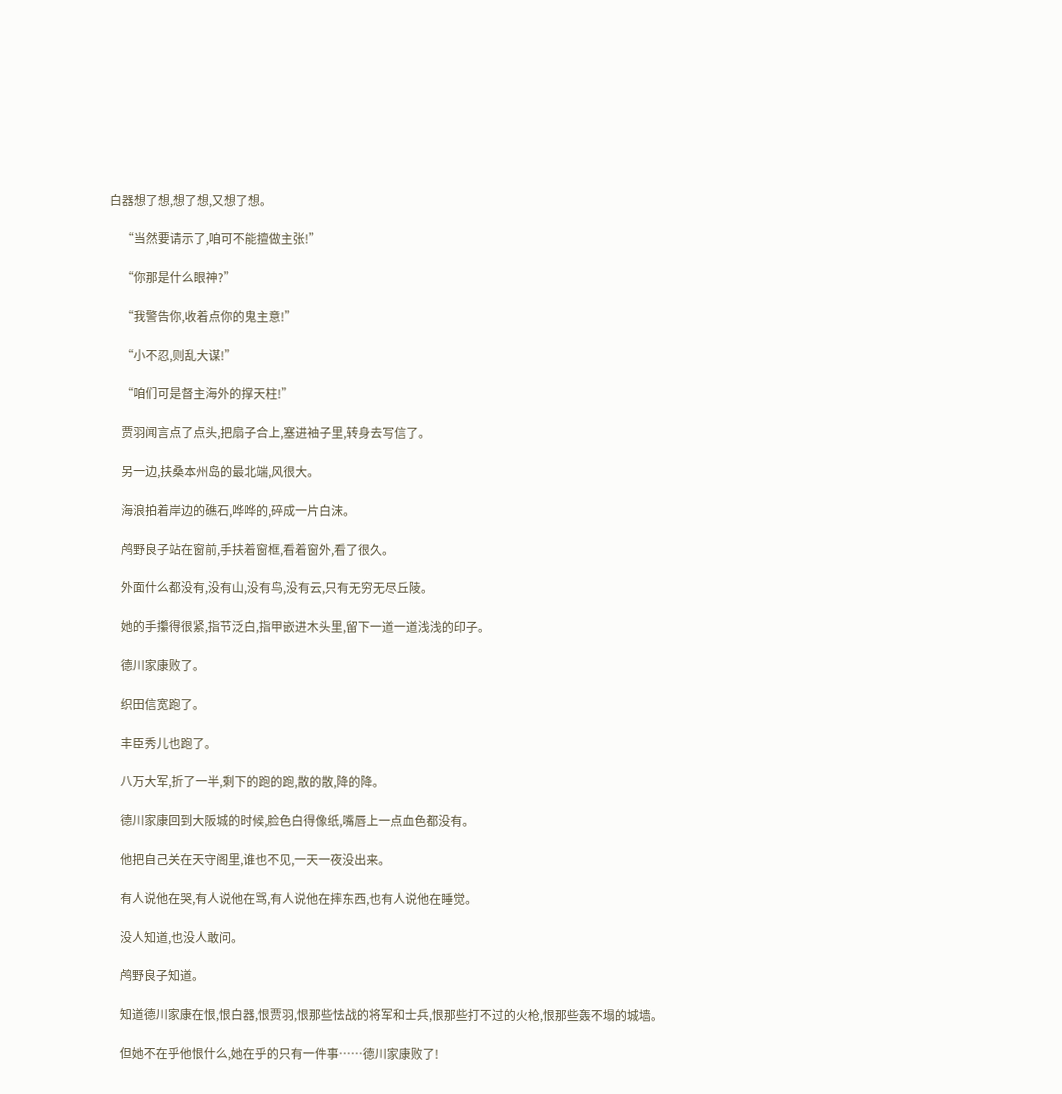白器想了想,想了想,又想了想。

    “当然要请示了,咱可不能擅做主张!”

    “你那是什么眼神?”

    “我警告你,收着点你的鬼主意!”

    “小不忍,则乱大谋!”

    “咱们可是督主海外的撑天柱!”

    贾羽闻言点了点头,把扇子合上,塞进袖子里,转身去写信了。

    另一边,扶桑本州岛的最北端,风很大。

    海浪拍着岸边的礁石,哗哗的,碎成一片白沫。

    鸬野良子站在窗前,手扶着窗框,看着窗外,看了很久。

    外面什么都没有,没有山,没有鸟,没有云,只有无穷无尽丘陵。

    她的手攥得很紧,指节泛白,指甲嵌进木头里,留下一道一道浅浅的印子。

    德川家康败了。

    织田信宽跑了。

    丰臣秀儿也跑了。

    八万大军,折了一半,剩下的跑的跑,散的散,降的降。

    德川家康回到大阪城的时候,脸色白得像纸,嘴唇上一点血色都没有。

    他把自己关在天守阁里,谁也不见,一天一夜没出来。

    有人说他在哭,有人说他在骂,有人说他在摔东西,也有人说他在睡觉。

    没人知道,也没人敢问。

    鸬野良子知道。

    知道德川家康在恨,恨白器,恨贾羽,恨那些怯战的将军和士兵,恨那些打不过的火枪,恨那些轰不塌的城墙。

    但她不在乎他恨什么,她在乎的只有一件事……德川家康败了!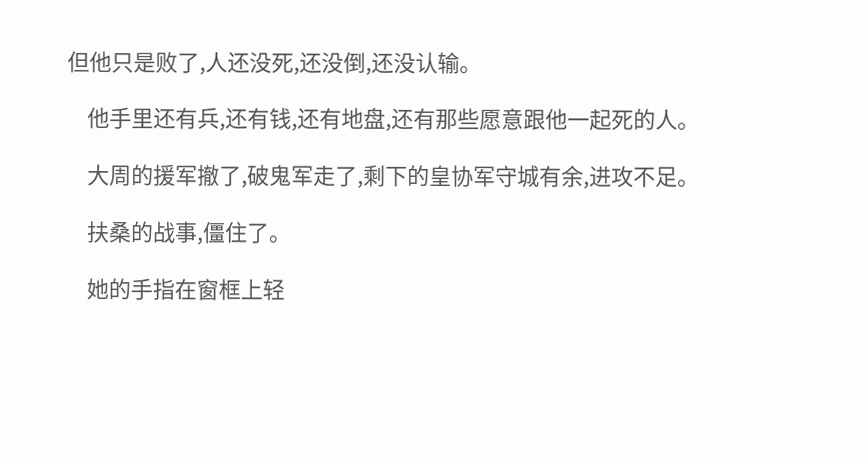但他只是败了,人还没死,还没倒,还没认输。

    他手里还有兵,还有钱,还有地盘,还有那些愿意跟他一起死的人。

    大周的援军撤了,破鬼军走了,剩下的皇协军守城有余,进攻不足。

    扶桑的战事,僵住了。

    她的手指在窗框上轻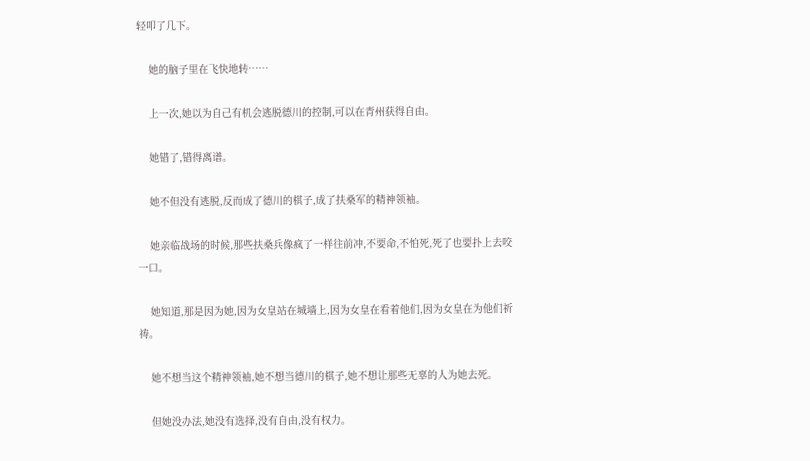轻叩了几下。

    她的脑子里在飞快地转……

    上一次,她以为自己有机会逃脱德川的控制,可以在青州获得自由。

    她错了,错得离谱。

    她不但没有逃脱,反而成了德川的棋子,成了扶桑军的精神领袖。

    她亲临战场的时候,那些扶桑兵像疯了一样往前冲,不要命,不怕死,死了也要扑上去咬一口。

    她知道,那是因为她,因为女皇站在城墙上,因为女皇在看着他们,因为女皇在为他们祈祷。

    她不想当这个精神领袖,她不想当德川的棋子,她不想让那些无辜的人为她去死。

    但她没办法,她没有选择,没有自由,没有权力。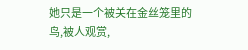她只是一个被关在金丝笼里的鸟,被人观赏,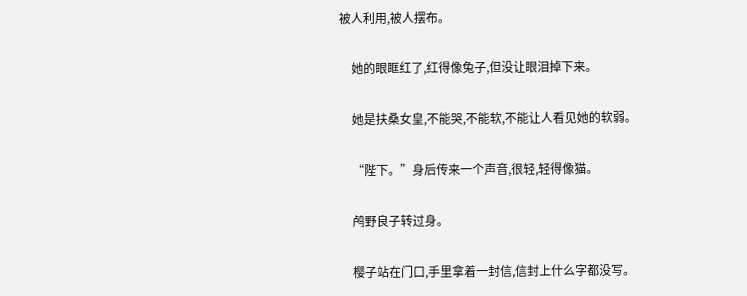被人利用,被人摆布。

    她的眼眶红了,红得像兔子,但没让眼泪掉下来。

    她是扶桑女皇,不能哭,不能软,不能让人看见她的软弱。

    “陛下。”身后传来一个声音,很轻,轻得像猫。

    鸬野良子转过身。

    樱子站在门口,手里拿着一封信,信封上什么字都没写。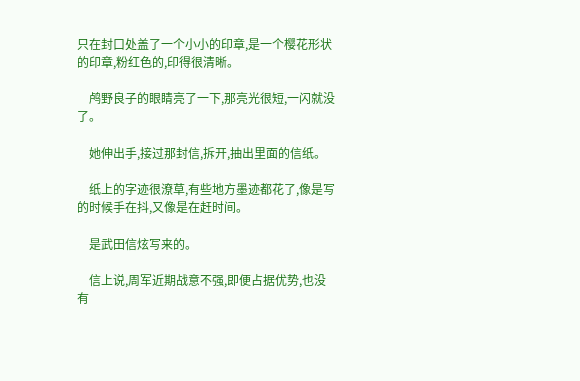只在封口处盖了一个小小的印章,是一个樱花形状的印章,粉红色的,印得很清晰。

    鸬野良子的眼睛亮了一下,那亮光很短,一闪就没了。

    她伸出手,接过那封信,拆开,抽出里面的信纸。

    纸上的字迹很潦草,有些地方墨迹都花了,像是写的时候手在抖,又像是在赶时间。

    是武田信炫写来的。

    信上说,周军近期战意不强,即便占据优势,也没有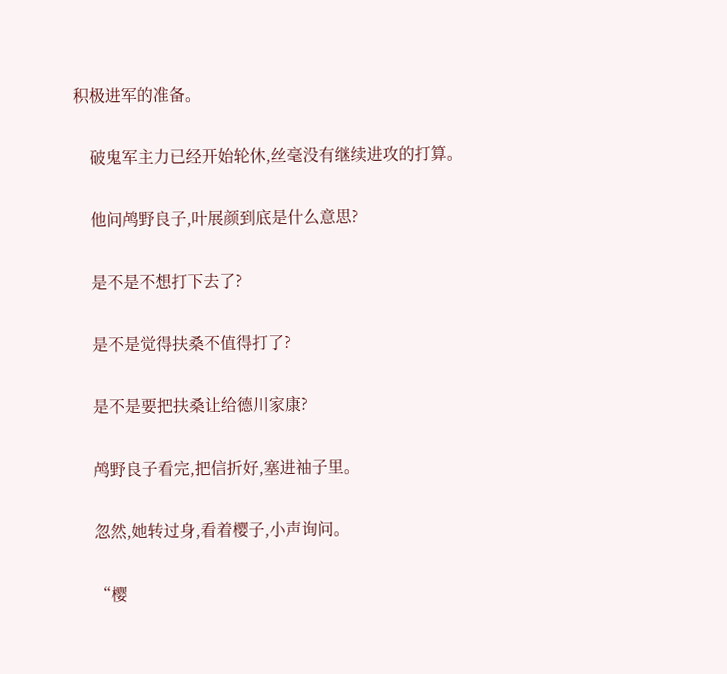积极进军的准备。

    破鬼军主力已经开始轮休,丝毫没有继续进攻的打算。

    他问鸬野良子,叶展颜到底是什么意思?

    是不是不想打下去了?

    是不是觉得扶桑不值得打了?

    是不是要把扶桑让给德川家康?

    鸬野良子看完,把信折好,塞进袖子里。

    忽然,她转过身,看着樱子,小声询问。

    “樱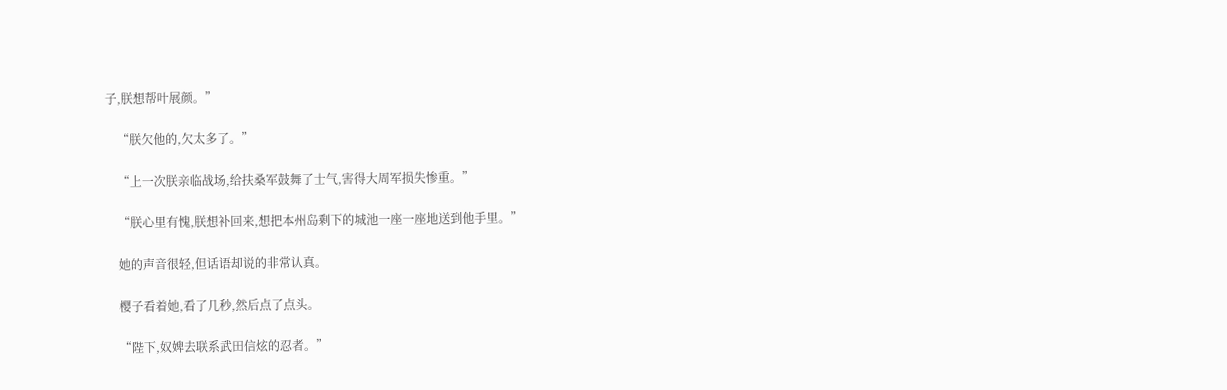子,朕想帮叶展颜。”

    “朕欠他的,欠太多了。”

    “上一次朕亲临战场,给扶桑军鼓舞了士气,害得大周军损失惨重。”

    “朕心里有愧,朕想补回来,想把本州岛剩下的城池一座一座地送到他手里。”

    她的声音很轻,但话语却说的非常认真。

    樱子看着她,看了几秒,然后点了点头。

    “陛下,奴婢去联系武田信炫的忍者。”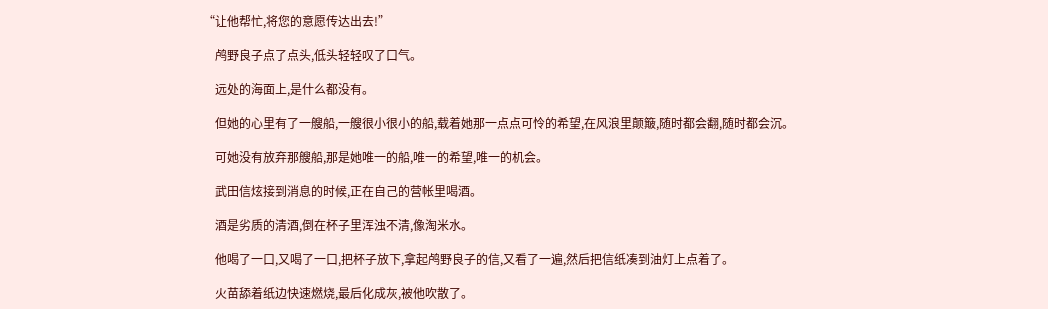“让他帮忙,将您的意愿传达出去!”

    鸬野良子点了点头,低头轻轻叹了口气。

    远处的海面上,是什么都没有。

    但她的心里有了一艘船,一艘很小很小的船,载着她那一点点可怜的希望,在风浪里颠簸,随时都会翻,随时都会沉。

    可她没有放弃那艘船,那是她唯一的船,唯一的希望,唯一的机会。

    武田信炫接到消息的时候,正在自己的营帐里喝酒。

    酒是劣质的清酒,倒在杯子里浑浊不清,像淘米水。

    他喝了一口,又喝了一口,把杯子放下,拿起鸬野良子的信,又看了一遍,然后把信纸凑到油灯上点着了。

    火苗舔着纸边快速燃烧,最后化成灰,被他吹散了。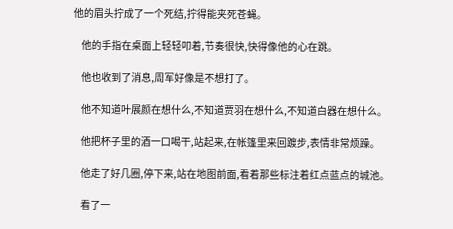他的眉头拧成了一个死结,拧得能夹死苍蝇。

    他的手指在桌面上轻轻叩着,节奏很快,快得像他的心在跳。

    他也收到了消息,周军好像是不想打了。

    他不知道叶展颜在想什么,不知道贾羽在想什么,不知道白器在想什么。

    他把杯子里的酒一口喝干,站起来,在帐篷里来回踱步,表情非常烦躁。

    他走了好几圈,停下来,站在地图前面,看着那些标注着红点蓝点的城池。

    看了一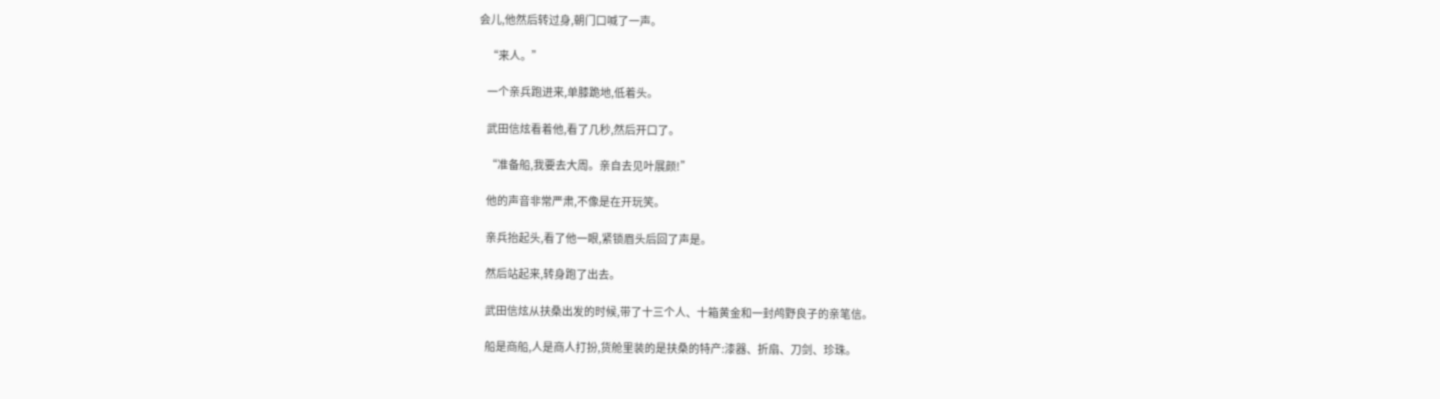会儿,他然后转过身,朝门口喊了一声。

    “来人。”

    一个亲兵跑进来,单膝跪地,低着头。

    武田信炫看着他,看了几秒,然后开口了。

    “准备船,我要去大周。亲自去见叶展颜!”

    他的声音非常严肃,不像是在开玩笑。

    亲兵抬起头,看了他一眼,紧锁眉头后回了声是。

    然后站起来,转身跑了出去。

    武田信炫从扶桑出发的时候,带了十三个人、十箱黄金和一封鸬野良子的亲笔信。

    船是商船,人是商人打扮,货舱里装的是扶桑的特产:漆器、折扇、刀剑、珍珠。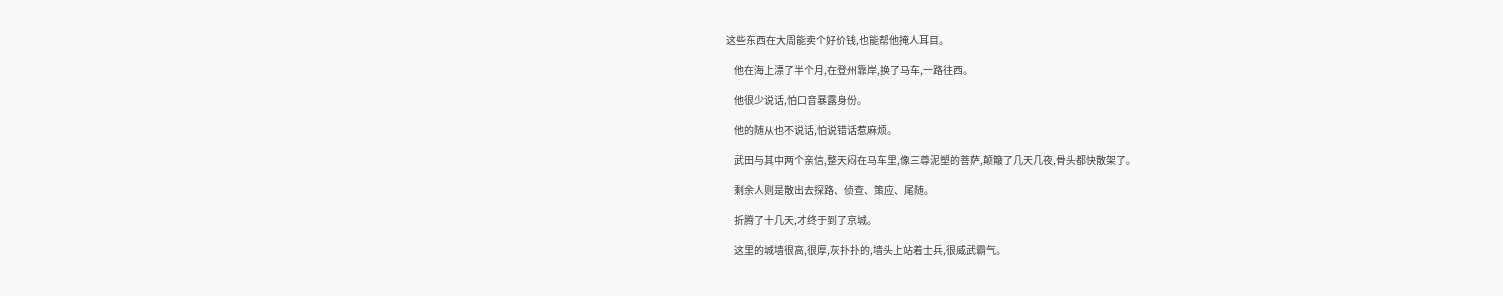这些东西在大周能卖个好价钱,也能帮他掩人耳目。

    他在海上漂了半个月,在登州靠岸,换了马车,一路往西。

    他很少说话,怕口音暴露身份。

    他的随从也不说话,怕说错话惹麻烦。

    武田与其中两个亲信,整天闷在马车里,像三尊泥塑的菩萨,颠簸了几天几夜,骨头都快散架了。

    剩余人则是散出去探路、侦查、策应、尾随。

    折腾了十几天,才终于到了京城。

    这里的城墙很高,很厚,灰扑扑的,墙头上站着士兵,很威武霸气。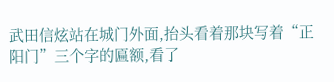武田信炫站在城门外面,抬头看着那块写着“正阳门”三个字的匾额,看了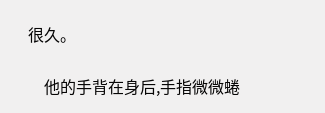很久。

    他的手背在身后,手指微微蜷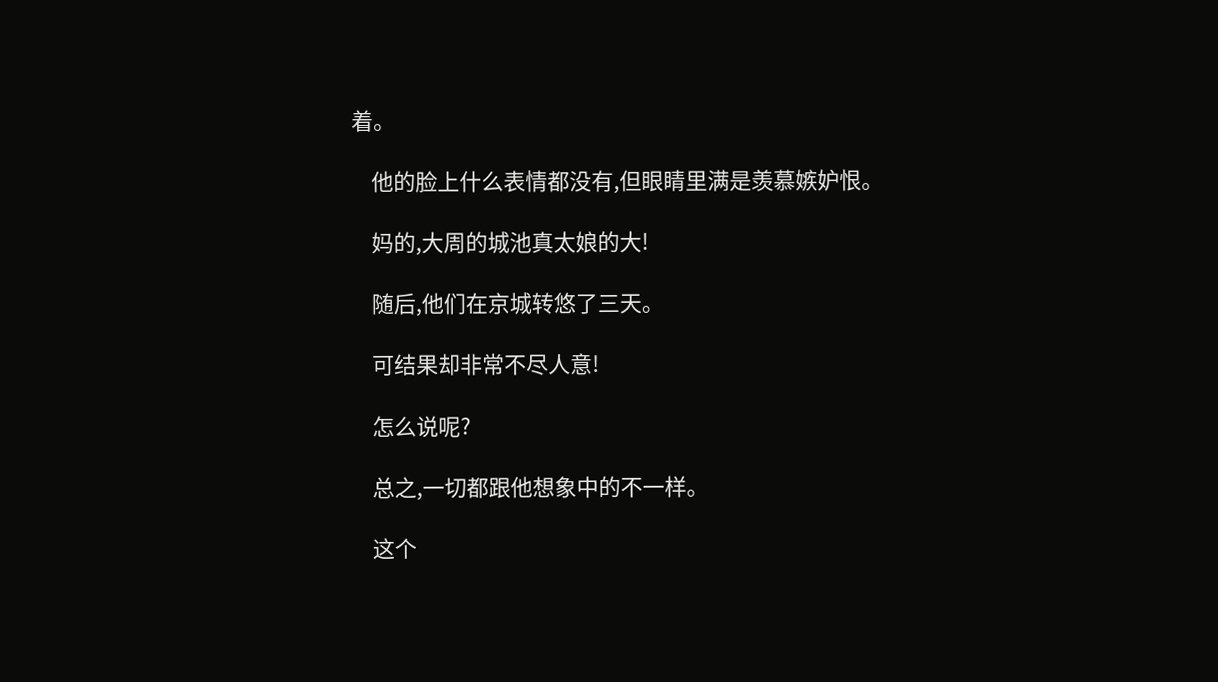着。

    他的脸上什么表情都没有,但眼睛里满是羡慕嫉妒恨。

    妈的,大周的城池真太娘的大!

    随后,他们在京城转悠了三天。

    可结果却非常不尽人意!

    怎么说呢?

    总之,一切都跟他想象中的不一样。

    这个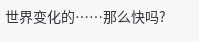世界变化的……那么快吗?